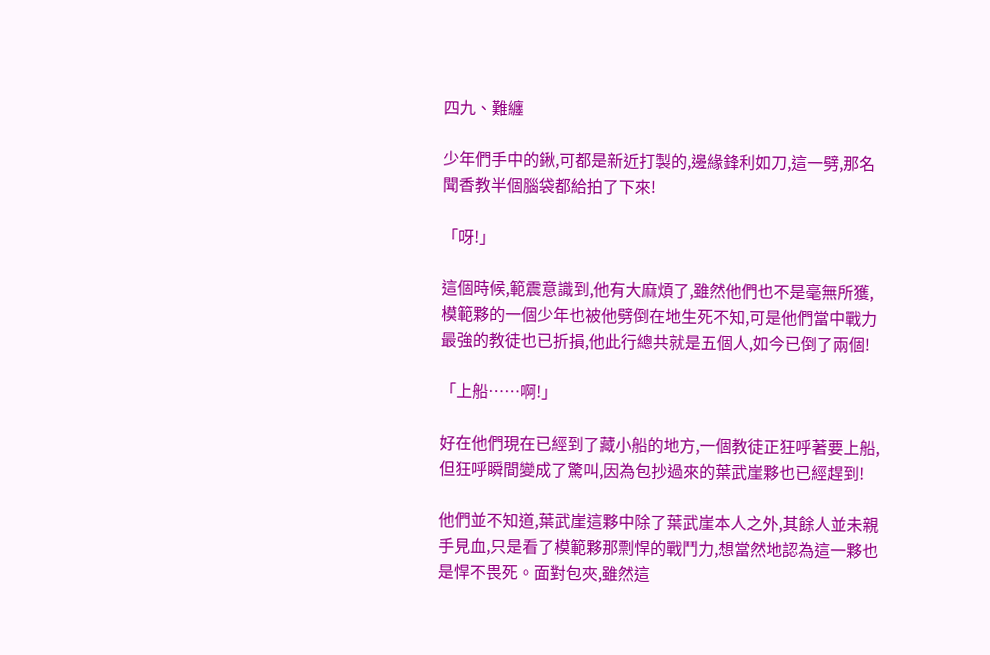四九、難纏

少年們手中的鍬,可都是新近打製的,邊緣鋒利如刀,這一劈,那名聞香教半個腦袋都給拍了下來!

「呀!」

這個時候,範震意識到,他有大麻煩了,雖然他們也不是毫無所獲,模範夥的一個少年也被他劈倒在地生死不知,可是他們當中戰力最強的教徒也已折損,他此行總共就是五個人,如今已倒了兩個!

「上船……啊!」

好在他們現在已經到了藏小船的地方,一個教徒正狂呼著要上船,但狂呼瞬間變成了驚叫,因為包抄過來的葉武崖夥也已經趕到!

他們並不知道,葉武崖這夥中除了葉武崖本人之外,其餘人並未親手見血,只是看了模範夥那剽悍的戰鬥力,想當然地認為這一夥也是悍不畏死。面對包夾,雖然這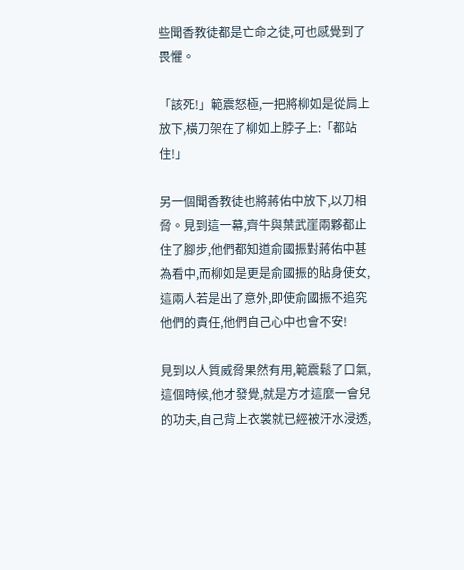些聞香教徒都是亡命之徒,可也感覺到了畏懼。

「該死!」範震怒極,一把將柳如是從肩上放下,橫刀架在了柳如上脖子上:「都站住!」

另一個聞香教徒也將蔣佑中放下,以刀相脅。見到這一幕,齊牛與葉武崖兩夥都止住了腳步,他們都知道俞國振對蔣佑中甚為看中,而柳如是更是俞國振的貼身使女,這兩人若是出了意外,即使俞國振不追究他們的責任,他們自己心中也會不安!

見到以人質威脅果然有用,範震鬆了口氣,這個時候,他才發覺,就是方才這麼一會兒的功夫,自己背上衣裳就已經被汗水浸透,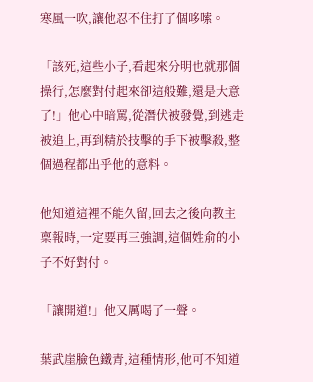寒風一吹,讓他忍不住打了個哆嗦。

「該死,這些小子,看起來分明也就那個操行,怎麼對付起來卻這般難,還是大意了!」他心中暗罵,從潛伏被發覺,到逃走被追上,再到精於技擊的手下被擊殺,整個過程都出乎他的意料。

他知道這裡不能久留,回去之後向教主稟報時,一定要再三強調,這個姓俞的小子不好對付。

「讓開道!」他又厲喝了一聲。

葉武崖臉色鐵青,這種情形,他可不知道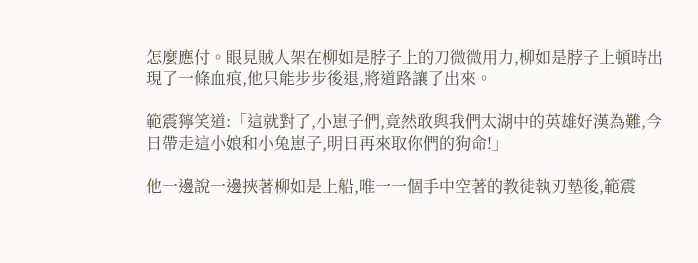怎麼應付。眼見賊人架在柳如是脖子上的刀微微用力,柳如是脖子上頓時出現了一條血痕,他只能步步後退,將道路讓了出來。

範震獰笑道:「這就對了,小崽子們,竟然敢與我們太湖中的英雄好漢為難,今日帶走這小娘和小兔崽子,明日再來取你們的狗命!」

他一邊說一邊挾著柳如是上船,唯一一個手中空著的教徒執刃墊後,範震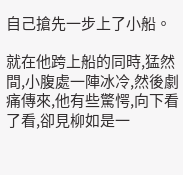自己搶先一步上了小船。

就在他跨上船的同時,猛然間,小腹處一陣冰冷,然後劇痛傳來,他有些驚愕,向下看了看,卻見柳如是一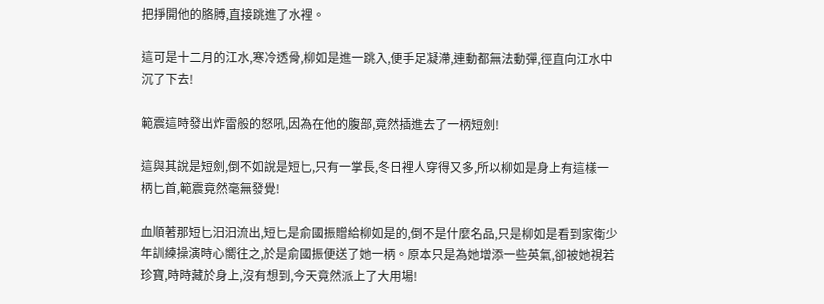把掙開他的胳膊,直接跳進了水裡。

這可是十二月的江水,寒冷透骨,柳如是進一跳入,便手足凝滯,連動都無法動彈,徑直向江水中沉了下去!

範震這時發出炸雷般的怒吼,因為在他的腹部,竟然插進去了一柄短劍!

這與其說是短劍,倒不如說是短匕,只有一掌長,冬日裡人穿得又多,所以柳如是身上有這樣一柄匕首,範震竟然毫無發覺!

血順著那短匕汩汩流出,短匕是俞國振贈給柳如是的,倒不是什麼名品,只是柳如是看到家衛少年訓練操演時心嚮往之,於是俞國振便送了她一柄。原本只是為她增添一些英氣,卻被她視若珍寶,時時藏於身上,沒有想到,今天竟然派上了大用場!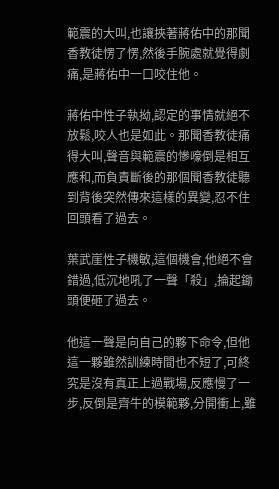範震的大叫,也讓挾著蔣佑中的那聞香教徒愣了愣,然後手腕處就覺得劇痛,是蔣佑中一口咬住他。

蔣佑中性子執拗,認定的事情就絕不放鬆,咬人也是如此。那聞香教徒痛得大叫,聲音與範震的慘嚎倒是相互應和,而負責斷後的那個聞香教徒聽到背後突然傳來這樣的異變,忍不住回頭看了過去。

葉武崖性子機敏,這個機會,他絕不會錯過,低沉地吼了一聲「殺」,掄起鋤頭便砸了過去。

他這一聲是向自己的夥下命令,但他這一夥雖然訓練時間也不短了,可終究是沒有真正上過戰場,反應慢了一步,反倒是齊牛的模範夥,分開衝上,雖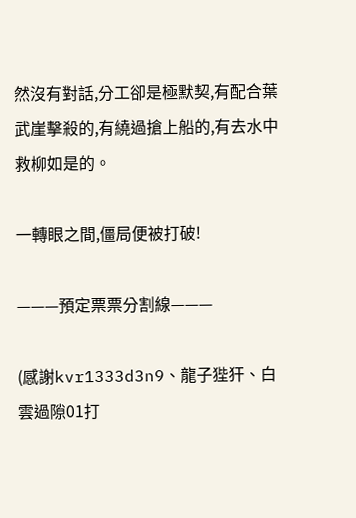然沒有對話,分工卻是極默契,有配合葉武崖擊殺的,有繞過搶上船的,有去水中救柳如是的。

一轉眼之間,僵局便被打破!

———預定票票分割線———

(感謝kvr1333d3n9、龍子狴犴、白雲過隙01打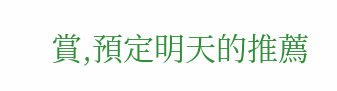賞,預定明天的推薦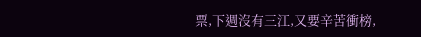票,下週沒有三江,又要辛苦衝榜,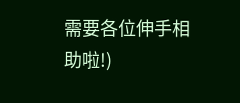需要各位伸手相助啦!)